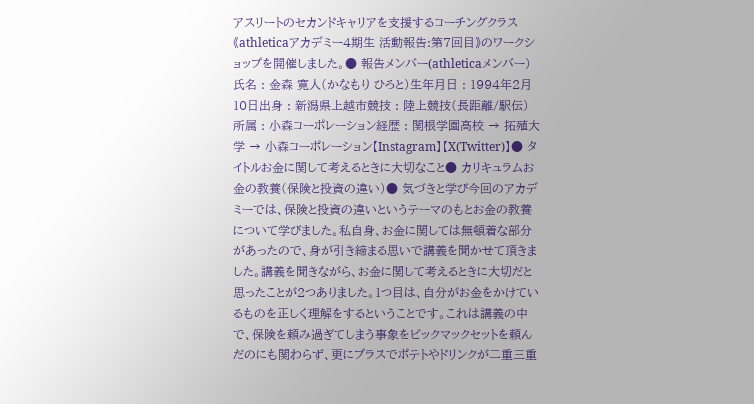アスリートのセカンドキャリアを支援するコーチングクラス《athleticaアカデミー4期生 活動報告:第7回目》のワークショップを開催しました。● 報告メンバー(athleticaメンバー)氏名 : 金森 寛人(かなもり ひろと)生年月日 : 1994年2月10日出身 : 新潟県上越市競技 : 陸上競技(長距離/駅伝)所属 : 小森コーポレーション経歴 : 関根学園高校 → 拓殖大学 → 小森コーポレーション【Instagram】【X(Twitter)】● タイトルお金に関して考えるときに大切なこと● カリキュラムお金の教養(保険と投資の違い)● 気づきと学び今回のアカデミーでは、保険と投資の違いというテーマのもとお金の教養について学びました。私自身、お金に関しては無頓着な部分があったので、身が引き締まる思いで講義を聞かせて頂きました。講義を聞きながら、お金に関して考えるときに大切だと思ったことが2つありました。1つ目は、自分がお金をかけているものを正しく理解をするということです。これは講義の中で、保険を頼み過ぎてしまう事象をビックマックセットを頼んだのにも関わらず、更にプラスでポテトやドリンクが二重三重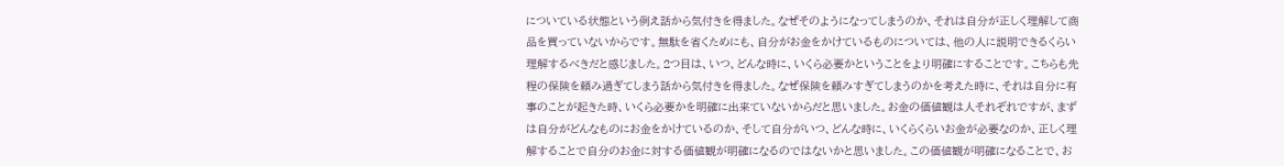についている状態という例え話から気付きを得ました。なぜそのようになってしまうのか、それは自分が正しく理解して商品を買っていないからです。無駄を省くためにも、自分がお金をかけているものについては、他の人に説明できるくらい理解するべきだと感じました。2つ目は、いつ、どんな時に、いくら必要かということをより明確にすることです。こちらも先程の保険を頼み過ぎてしまう話から気付きを得ました。なぜ保険を頼みすぎてしまうのかを考えた時に、それは自分に有事のことが起きた時、いくら必要かを明確に出来ていないからだと思いました。お金の価値観は人それぞれですが、まずは自分がどんなものにお金をかけているのか、そして自分がいつ、どんな時に、いくらくらいお金が必要なのか、正しく理解することで自分のお金に対する価値観が明確になるのではないかと思いました。この価値観が明確になることで、お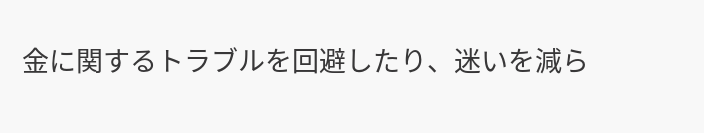金に関するトラブルを回避したり、迷いを減ら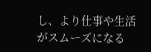し、より仕事や生活がスムーズになる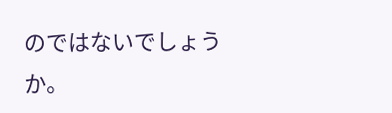のではないでしょうか。